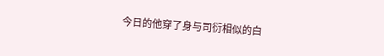今日的他穿了身与司衍相似的白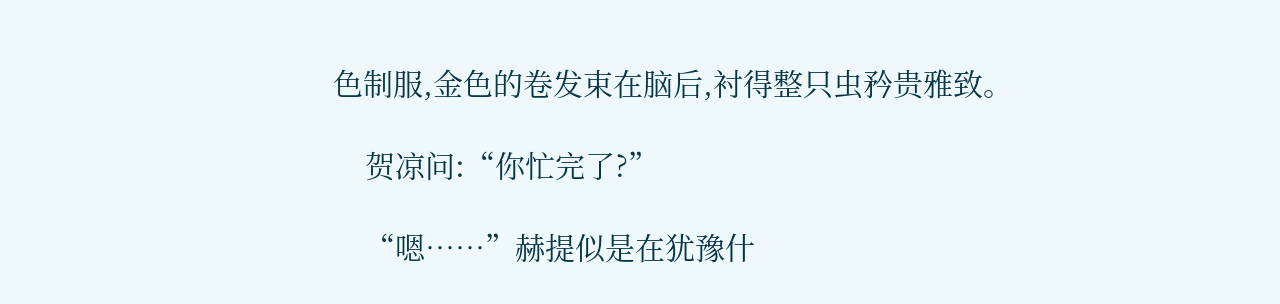色制服,金色的卷发束在脑后,衬得整只虫矜贵雅致。

    贺凉问:“你忙完了?”

    “嗯……”赫提似是在犹豫什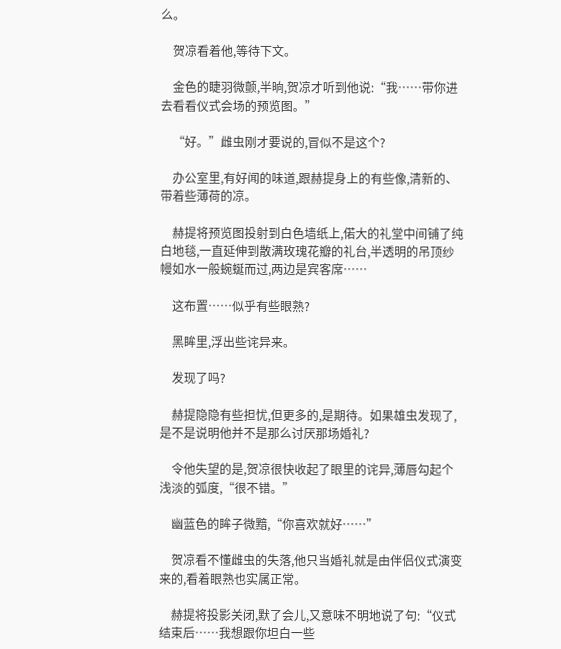么。

    贺凉看着他,等待下文。

    金色的睫羽微颤,半晌,贺凉才听到他说:“我……带你进去看看仪式会场的预览图。”

    “好。”雌虫刚才要说的,冒似不是这个?

    办公室里,有好闻的味道,跟赫提身上的有些像,清新的、带着些薄荷的凉。

    赫提将预览图投射到白色墙纸上,偌大的礼堂中间铺了纯白地毯,一直延伸到散满玫瑰花瓣的礼台,半透明的吊顶纱幔如水一般蜿蜒而过,两边是宾客席……

    这布置……似乎有些眼熟?

    黑眸里,浮出些诧异来。

    发现了吗?

    赫提隐隐有些担忧,但更多的,是期待。如果雄虫发现了,是不是说明他并不是那么讨厌那场婚礼?

    令他失望的是,贺凉很快收起了眼里的诧异,薄唇勾起个浅淡的弧度,“很不错。”

    幽蓝色的眸子微黯,“你喜欢就好……”

    贺凉看不懂雌虫的失落,他只当婚礼就是由伴侣仪式演变来的,看着眼熟也实属正常。

    赫提将投影关闭,默了会儿,又意味不明地说了句:“仪式结束后……我想跟你坦白一些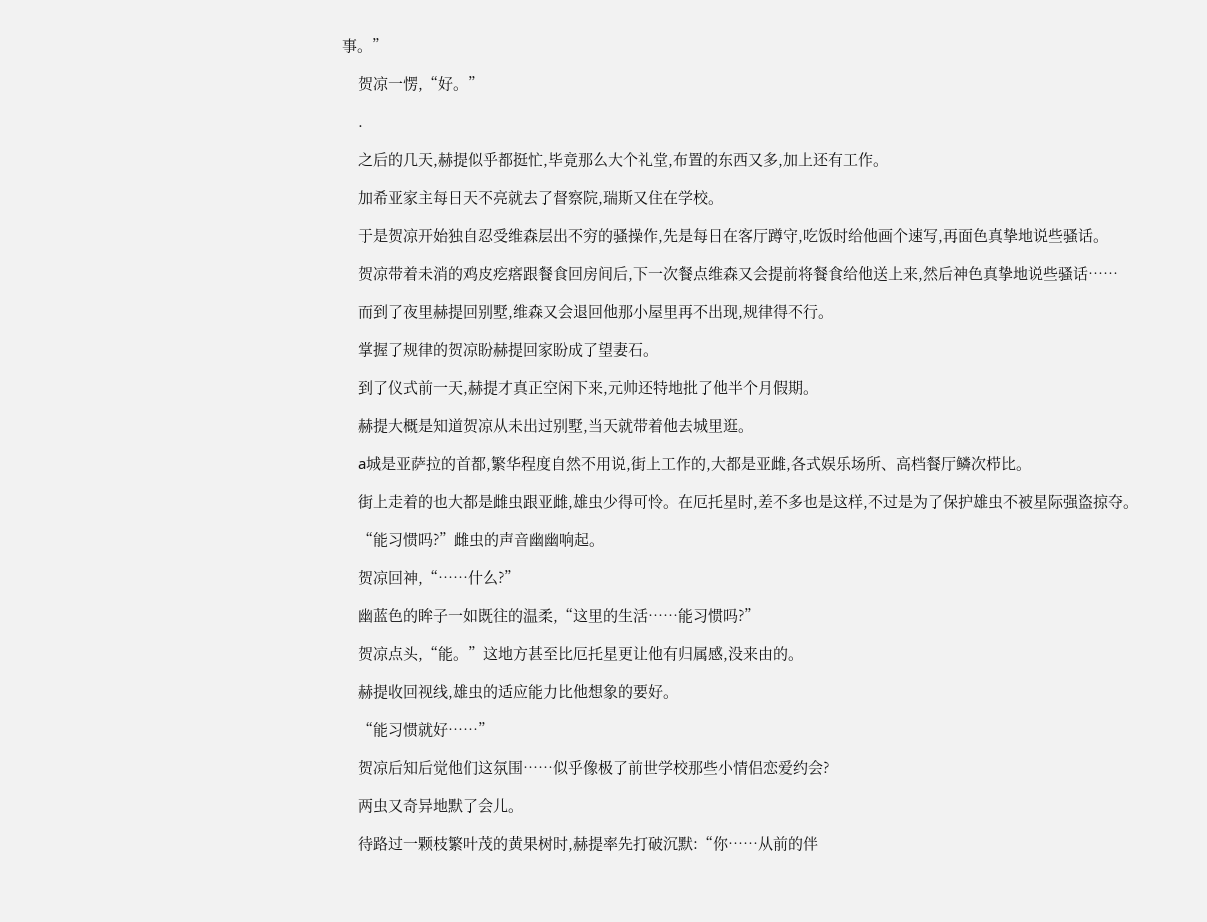事。”

    贺凉一愣,“好。”

    .

    之后的几天,赫提似乎都挺忙,毕竟那么大个礼堂,布置的东西又多,加上还有工作。

    加希亚家主每日天不亮就去了督察院,瑞斯又住在学校。

    于是贺凉开始独自忍受维森层出不穷的骚操作,先是每日在客厅蹲守,吃饭时给他画个速写,再面色真挚地说些骚话。

    贺凉带着未消的鸡皮疙瘩跟餐食回房间后,下一次餐点维森又会提前将餐食给他送上来,然后神色真挚地说些骚话……

    而到了夜里赫提回别墅,维森又会退回他那小屋里再不出现,规律得不行。

    掌握了规律的贺凉盼赫提回家盼成了望妻石。

    到了仪式前一天,赫提才真正空闲下来,元帅还特地批了他半个月假期。

    赫提大概是知道贺凉从未出过别墅,当天就带着他去城里逛。

    a城是亚萨拉的首都,繁华程度自然不用说,街上工作的,大都是亚雌,各式娱乐场所、高档餐厅鳞次栉比。

    街上走着的也大都是雌虫跟亚雌,雄虫少得可怜。在厄托星时,差不多也是这样,不过是为了保护雄虫不被星际强盗掠夺。

    “能习惯吗?”雌虫的声音幽幽响起。

    贺凉回神,“……什么?”

    幽蓝色的眸子一如既往的温柔,“这里的生活……能习惯吗?”

    贺凉点头,“能。”这地方甚至比厄托星更让他有归属感,没来由的。

    赫提收回视线,雄虫的适应能力比他想象的要好。

    “能习惯就好……”

    贺凉后知后觉他们这氛围……似乎像极了前世学校那些小情侣恋爱约会?

    两虫又奇异地默了会儿。

    待路过一颗枝繁叶茂的黄果树时,赫提率先打破沉默:“你……从前的伴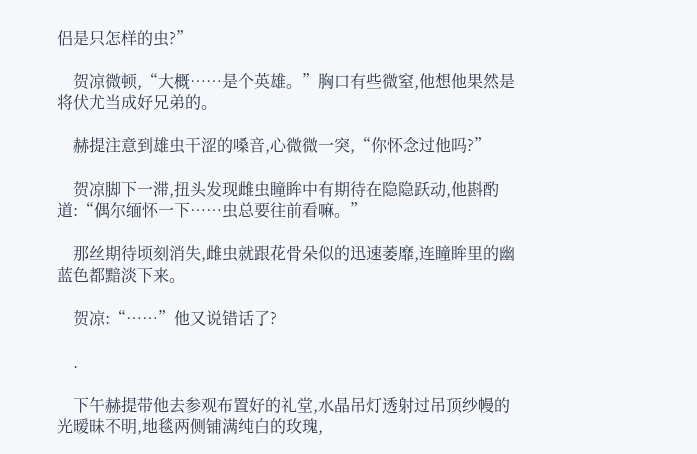侣是只怎样的虫?”

    贺凉微顿,“大概……是个英雄。”胸口有些微窒,他想他果然是将伏尤当成好兄弟的。

    赫提注意到雄虫干涩的嗓音,心微微一突,“你怀念过他吗?”

    贺凉脚下一滞,扭头发现雌虫瞳眸中有期待在隐隐跃动,他斟酌道:“偶尔缅怀一下……虫总要往前看嘛。”

    那丝期待顷刻消失,雌虫就跟花骨朵似的迅速萎靡,连瞳眸里的幽蓝色都黯淡下来。

    贺凉:“……”他又说错话了?

    .

    下午赫提带他去参观布置好的礼堂,水晶吊灯透射过吊顶纱幔的光暧昧不明,地毯两侧铺满纯白的玫瑰,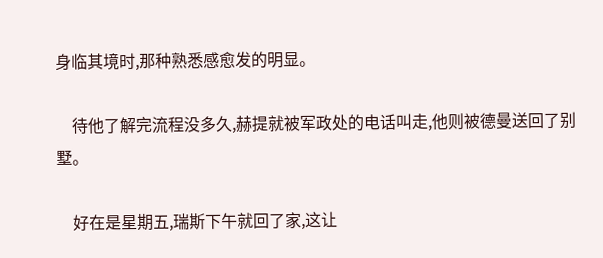身临其境时,那种熟悉感愈发的明显。

    待他了解完流程没多久,赫提就被军政处的电话叫走,他则被德曼送回了别墅。

    好在是星期五,瑞斯下午就回了家,这让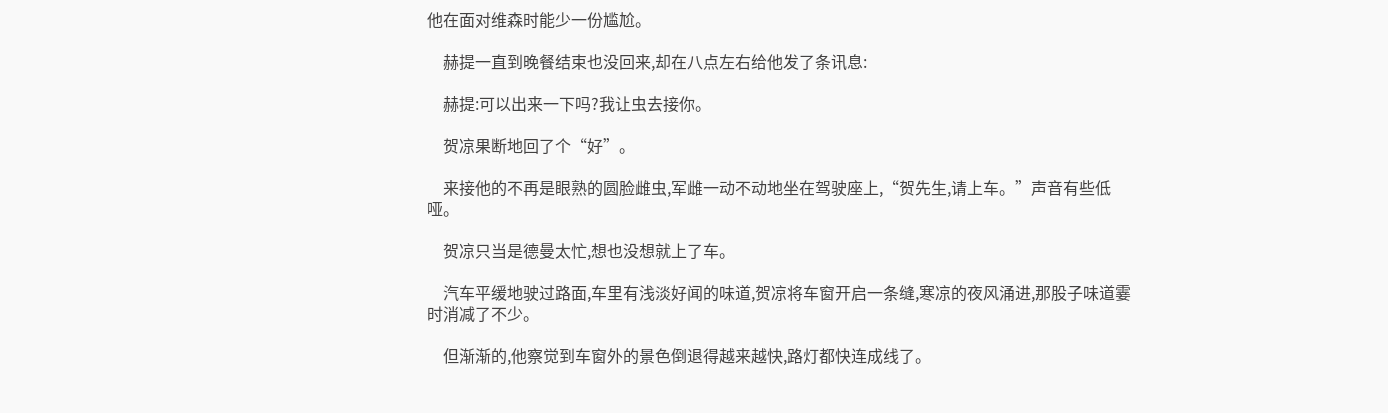他在面对维森时能少一份尴尬。

    赫提一直到晚餐结束也没回来,却在八点左右给他发了条讯息:

    赫提:可以出来一下吗?我让虫去接你。

    贺凉果断地回了个“好”。

    来接他的不再是眼熟的圆脸雌虫,军雌一动不动地坐在驾驶座上,“贺先生,请上车。”声音有些低哑。

    贺凉只当是德曼太忙,想也没想就上了车。

    汽车平缓地驶过路面,车里有浅淡好闻的味道,贺凉将车窗开启一条缝,寒凉的夜风涌进,那股子味道霎时消减了不少。

    但渐渐的,他察觉到车窗外的景色倒退得越来越快,路灯都快连成线了。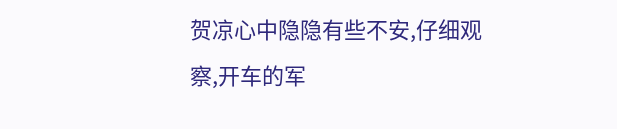贺凉心中隐隐有些不安,仔细观察,开车的军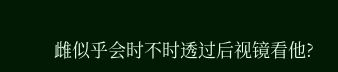雌似乎会时不时透过后视镜看他?